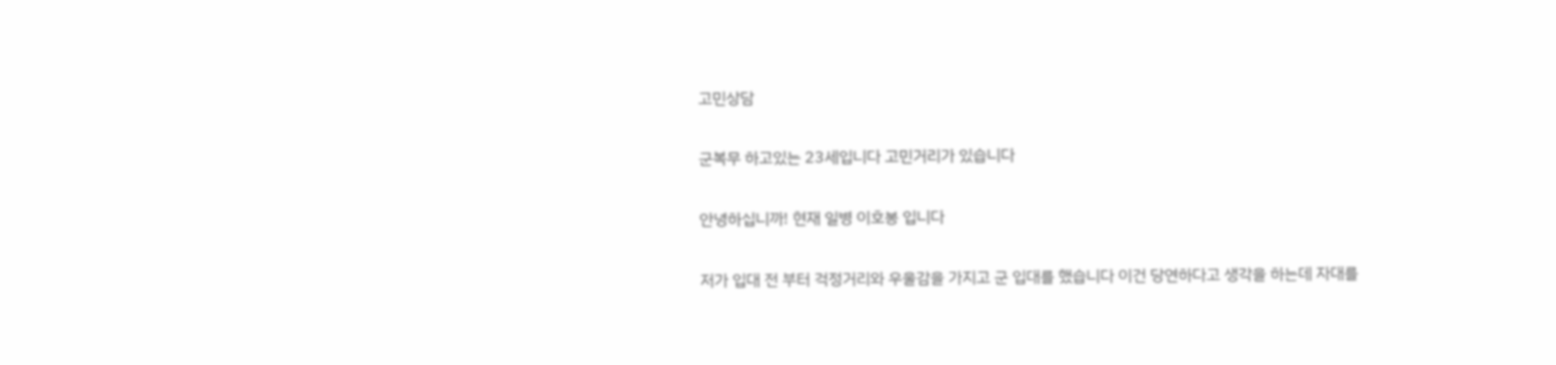고민상담

군복무 하고있는 23세입니다 고민거리가 있습니다

안녕하십니까! 현재 일병 이호봉 입니다

저가 입대 전 부터 걱정거리와 우울감을 가지고 군 입대를 했습니다 이건 당연하다고 생각을 하는데 자대를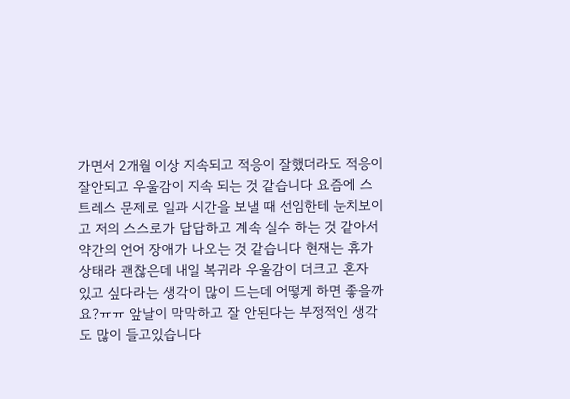가면서 2개월 이상 지속되고 적응이 잘했더라도 적응이 잘안되고 우울감이 지속 되는 것 같습니다 요즘에 스트레스 문제로 일과 시간을 보낼 때 선임한테 눈치보이고 저의 스스로가 답답하고 계속 실수 하는 것 같아서 약간의 언어 장애가 나오는 것 같습니다 현재는 휴가상태라 괜찮은데 내일 복귀라 우울감이 더크고 혼자 있고 싶다라는 생각이 많이 드는데 어떻게 하면 좋을까요?ㅠㅠ 앞날이 막막하고 잘 안된다는 부정적인 생각도 많이 들고있습니다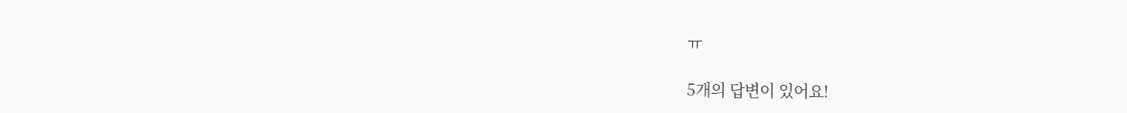ㅠ

5개의 답변이 있어요!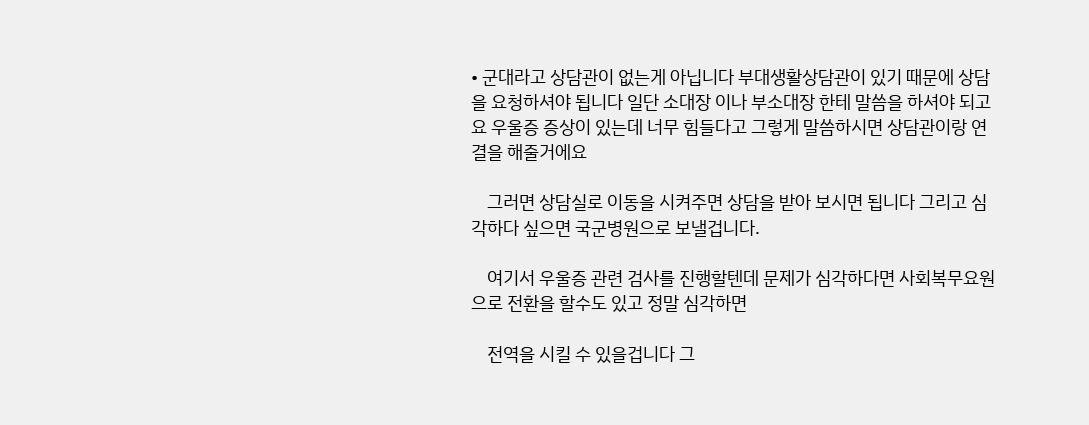• 군대라고 상담관이 없는게 아닙니다 부대생활상담관이 있기 때문에 상담을 요청하셔야 됩니다 일단 소대장 이나 부소대장 한테 말씀을 하셔야 되고요 우울증 증상이 있는데 너무 힘들다고 그렇게 말씀하시면 상담관이랑 연결을 해줄거에요

    그러면 상담실로 이동을 시켜주면 상담을 받아 보시면 됩니다 그리고 심각하다 싶으면 국군병원으로 보낼겁니다.

    여기서 우울증 관련 검사를 진행할텐데 문제가 심각하다면 사회복무요원으로 전환을 할수도 있고 정말 심각하면

    전역을 시킬 수 있을겁니다 그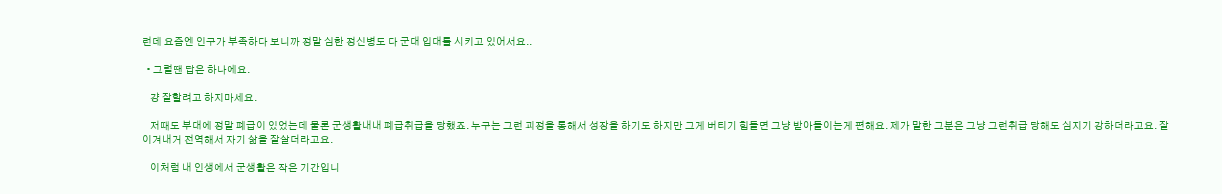런데 요즘엔 인구가 부족하다 보니까 정말 심한 정신병도 다 군대 입대를 시키고 있어서요..

  • 그럴땐 답은 하나에요.

    걍 잘할려고 하지마세요.

    저때도 부대에 정말 폐급이 있었는데 물론 군생활내내 폐급취급을 당했죠. 누구는 그런 괴정을 통해서 성장을 하기도 하지만 그게 버티기 힘들면 그냥 받아들이는게 편해요. 제가 말한 그분은 그냥 그런취급 당해도 심지기 강하더라고요. 잘 이겨내거 전역해서 자기 삶을 잘살더라고요.

    이처럼 내 인생에서 군생활은 작은 기간입니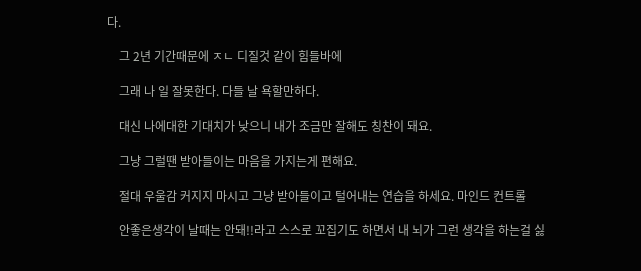다.

    그 2년 기간때문에 ㅈㄴ 디질것 같이 힘들바에

    그래 나 일 잘못한다. 다들 날 욕할만하다.

    대신 나에대한 기대치가 낮으니 내가 조금만 잘해도 칭찬이 돼요.

    그냥 그럴땐 받아들이는 마음을 가지는게 편해요.

    절대 우울감 커지지 마시고 그냥 받아들이고 털어내는 연습을 하세요. 마인드 컨트롤

    안좋은생각이 날때는 안돼!!라고 스스로 꼬집기도 하면서 내 뇌가 그런 생각을 하는걸 싫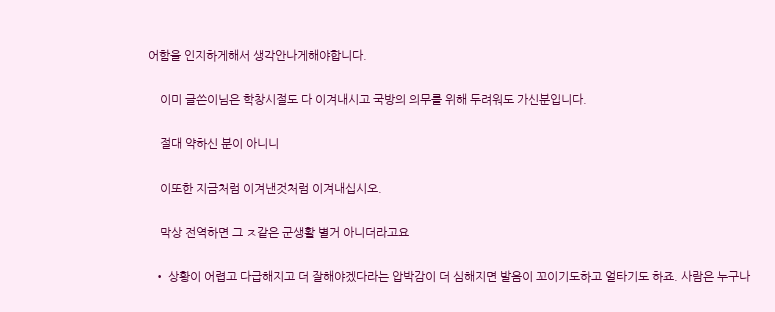어함을 인지하게해서 생각안나게해야합니다.

    이미 글쓴이님은 학창시절도 다 이겨내시고 국방의 의무를 위해 두려워도 가신분입니다.

    절대 약하신 분이 아니니

    이또한 지금처럼 이겨낸것처럼 이겨내십시오.

    막상 전역하면 그 ㅈ같은 군생활 별거 아니더라고요

  • 상황이 어렵고 다급해지고 더 잘해야겠다라는 압박감이 더 심해지면 발음이 꼬이기도하고 얼타기도 하죠. 사람은 누구나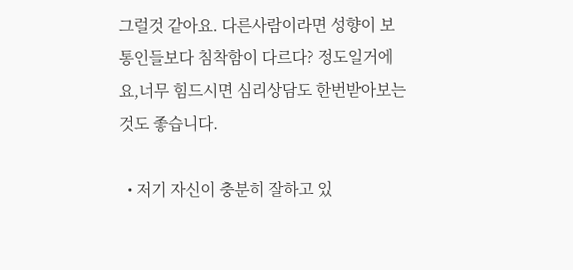그럴것 같아요. 다른사람이라면 성향이 보통인들보다 침착함이 다르다? 정도일거에요,너무 힘드시면 심리상담도 한번받아보는것도 좋습니다.

  • 저기 자신이 충분히 잘하고 있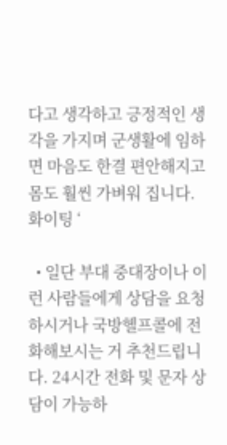다고 생각하고 긍정적인 생각을 가지며 군생활에 임하면 마음도 한결 편안해지고 몸도 훨씬 가벼워 집니다. 화이팅 ‘

  • 일단 부대 중대장이나 이런 사람들에게 상담을 요청하시거나 국방헬프콜에 전화해보시는 거 추천드립니다. 24시간 전화 및 문자 상담이 가능하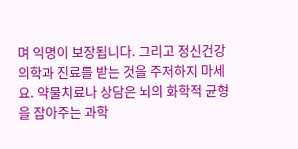며 익명이 보장됩니다. 그리고 정신건강의학과 진료를 받는 것을 주저하지 마세요. 약물치료나 상담은 뇌의 화학적 균형을 잡아주는 과학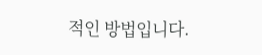적인 방법입니다.